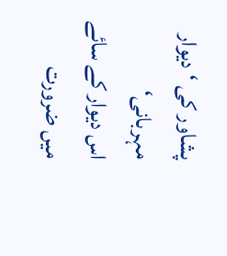پشاور کی ‘دیوار مہربانی‘
اس دیوار کے سائے میں ضرورت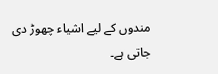مندوں کے لیے اشیاء چھوڑ دی جاتی ہے۔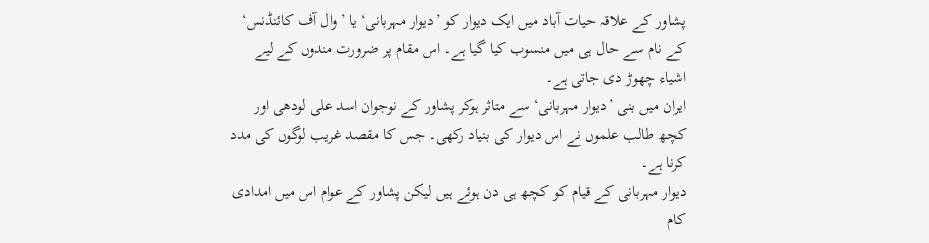پشاور کے علاقہ حیات آباد میں ایک دیوار کو ’دیوار مہربانی‘ یا ’وال آف کائنڈنس‘ کے نام سے حال ہی میں منسوب کیا گیا ہے۔ اس مقام پر ضرورت مندوں کے لیے اشیاء چھوڑ دی جاتی ہے۔
ایران میں بنی ’دیوار مہربانی‘ سے متاثر ہوکر پشاور کے نوجوان اسد علی لودھی اور کچھ طالب علموں نے اس دیوار کی بنیاد رکھی۔ جس کا مقصد غریب لوگوں کی مدد کرنا ہے۔
دیوار مہربانی کے قیام کو کچھ ہی دن ہوئے ہیں لیکن پشاور کے عوام اس میں امدادی کام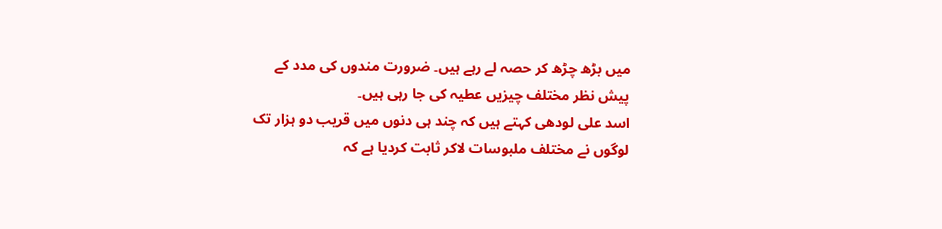میں بڑھ چڑھ کر حصہ لے رہے ہیں۔ ضرورت مندوں کی مدد کے پیش نظر مختلف چیزیں عطیہ کی جا رہی ہیں۔
اسد علی لودھی کہتے ہیں کہ چند ہی دنوں میں قریب دو ہزار تک لوگوں نے مختلف ملبوسات لاکر ثابت کردیا ہے کہ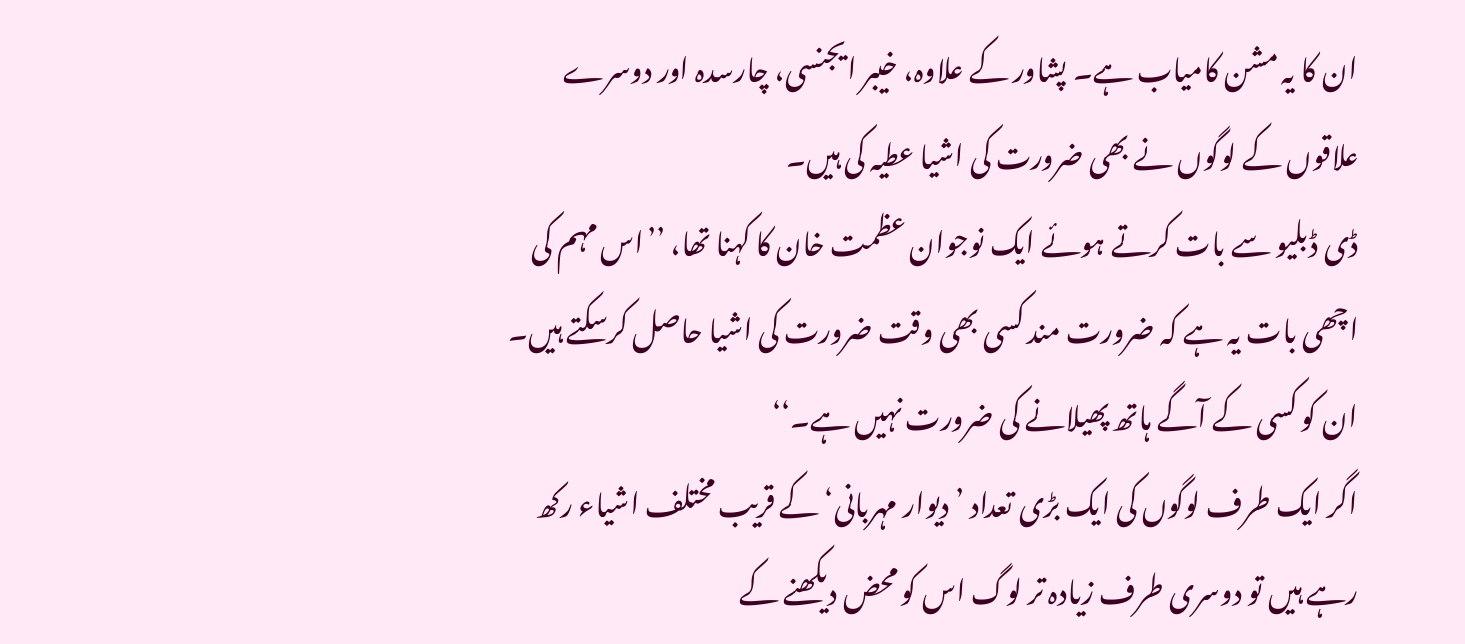ان کا یہ مشن کامیاب ہے۔ پشاور کے علاوہ، خیبر ایجنسی، چارسدہ اور دوسرے علاقوں کے لوگوں نے بھی ضرورت کی اشیا عطیہ کی ہیں۔
ڈی ڈبلیو سے بات کرتے ہوئے ایک نوجوان عظمت خان کا کہنا تھا، ’’اس مہم کی اچھی بات یہ ہے کہ ضرورت مند کسی بھی وقت ضرورت کی اشیا حاصل کرسکتے ہیں۔ ان کو کسی کے آگے ہاتھ پھیلانے کی ضرورت نہیں ہے۔‘‘
اگر ایک طرف لوگوں کی ایک بڑی تعداد ’دیوار مہربانی‘ کے قریب مختلف اشیاء رکھ رہے ہیں تو دوسری طرف زیادہ تر لوگ اس کو محض دیکھنے کے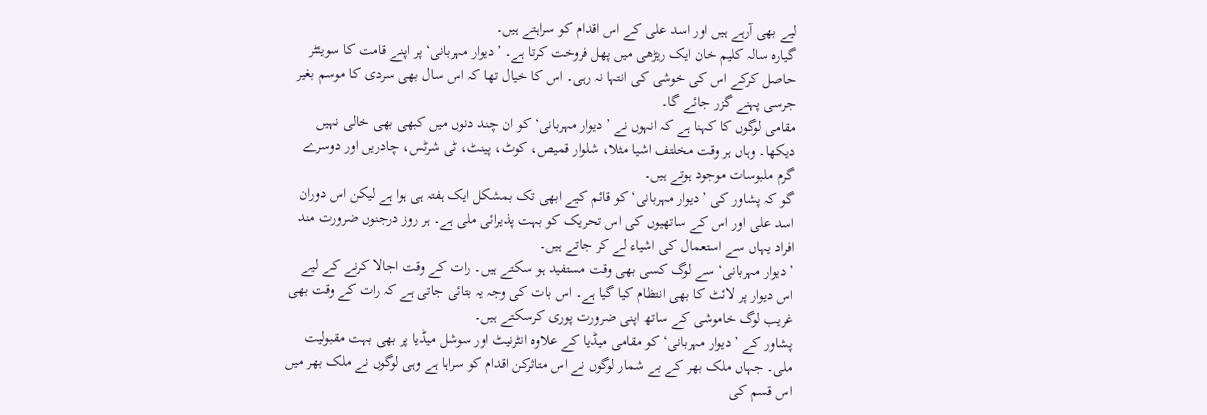لیے بھی آرہے ہیں اور اسد علی کے اس اقدام کو سراہتے ہیں۔
گیارہ سالہ کلیم خان ایک ریڑھی میں پھل فروخت کرتا ہے۔ ’دیوار مہربانی‘ پر اپنے قامت کا سویئٹر حاصل کرکے اس کی خوشی کی انتہا نہ رہی۔ اس کا خیال تھا کہ اس سال بھی سردی کا موسم بغیر جرسی پہنے گزر جائے گا۔
مقامی لوگوں کا کہنا ہے کہ انہوں نے ’دیوار مہربانی‘ کو ان چند دنوں میں کبھی بھی خالی نہیں دیکھا۔ وہاں ہر وقت مخلتف اشیا مثلا، شلوار قمیص، کوٹ، پینٹ، ٹی شرٹس، چادریں اور دوسرے گرم ملبوسات موجود ہوتے ہیں۔
گو کہ پشاور کی ’دیوار مہربانی‘ کو قائم کیے ابھی تک بمشکل ایک ہفتہ ہی ہوا ہے لیکن اس دوران اسد علی اور اس کے ساتھیوں کی اس تحریک کو بہت پذیرائی ملی ہے۔ ہر روز درجنوں ضرورت مند افراد یہاں سے استعمال کی اشیاء لے کر جاتے ہیں۔
’دیوار مہربانی‘ سے لوگ کسی بھی وقت مستفید ہو سکتے ہیں۔ رات کے وقت اجالا کرنے کے لیے اس دیوار پر لائٹ کا بھی انتظام کیا گیا ہے۔ اس بات کی وجہ یہ بتائی جاتی ہے کہ رات کے وقت بھی غریب لوگ خاموشی کے ساتھ اپنی ضرورت پوری کرسکتے ہیں۔
پشاور کے ’دیوار مہربانی‘ کو مقامی میڈیا کے علاوہ انٹرنیٹ اور سوشل میڈیا پر بھی بہت مقبولیت ملی۔ جہاں ملک بھر کے بے شمار لوگوں نے اس متاثرکن اقدام کو سراہا ہے وہی لوگوں نے ملک بھر میں اس قسم کی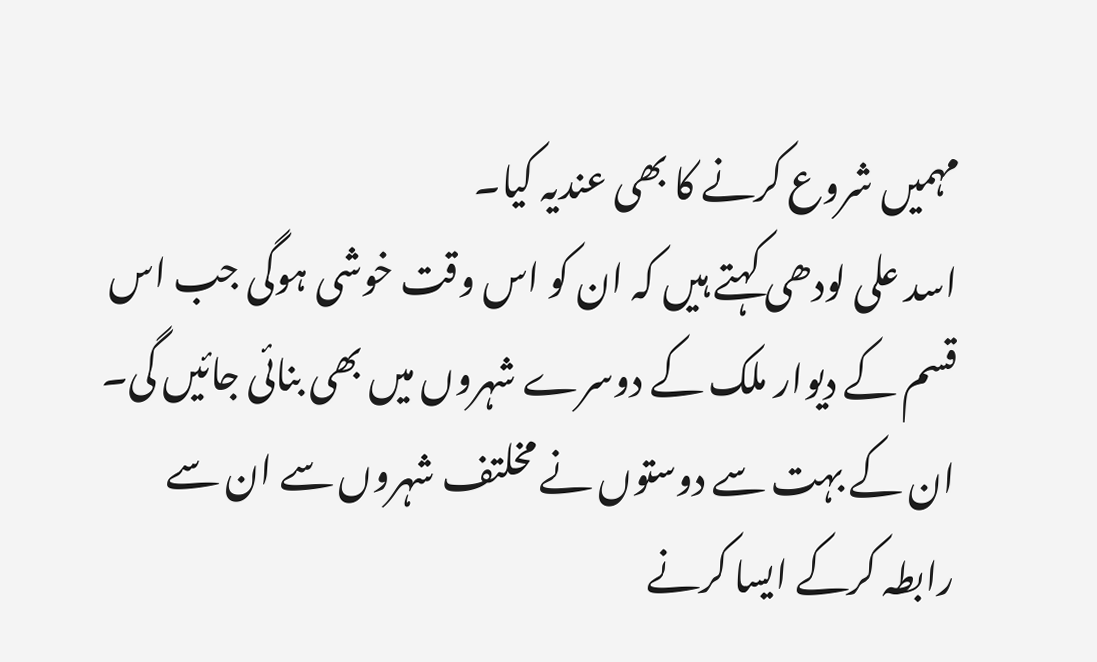مہمیں شروع کرنے کا بھی عندیہ کیا۔
اسد علی لودھی کہتے ہیں کہ ان کو اس وقت خوشی ہوگی جب اس قسم کے دیوار ملک کے دوسرے شہروں میں بھی بنائی جائیں گی۔ ان کے بہت سے دوستوں نے مخلتف شہروں سے ان سے رابطہ کرکے ایسا کرنے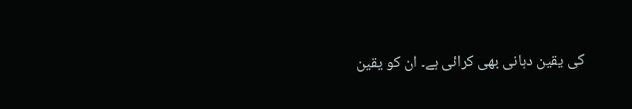کی یقین دہانی بھی کرائی ہے۔ ان کو یقین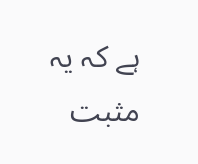ہے کہ یہ مثبت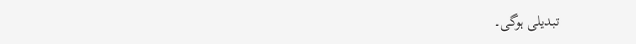تبدیلی ہوگی۔